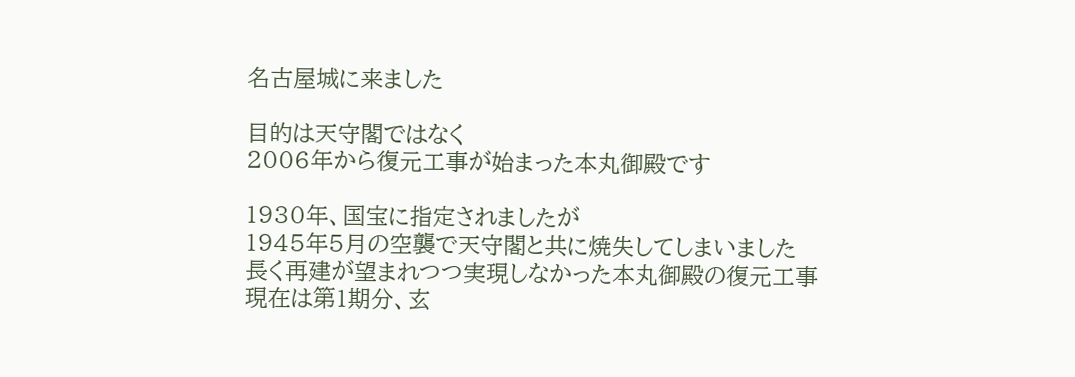名古屋城に来ました

目的は天守閣ではなく
2006年から復元工事が始まった本丸御殿です

1930年、国宝に指定されましたが
1945年5月の空襲で天守閣と共に焼失してしまいました
長く再建が望まれつつ実現しなかった本丸御殿の復元工事
現在は第1期分、玄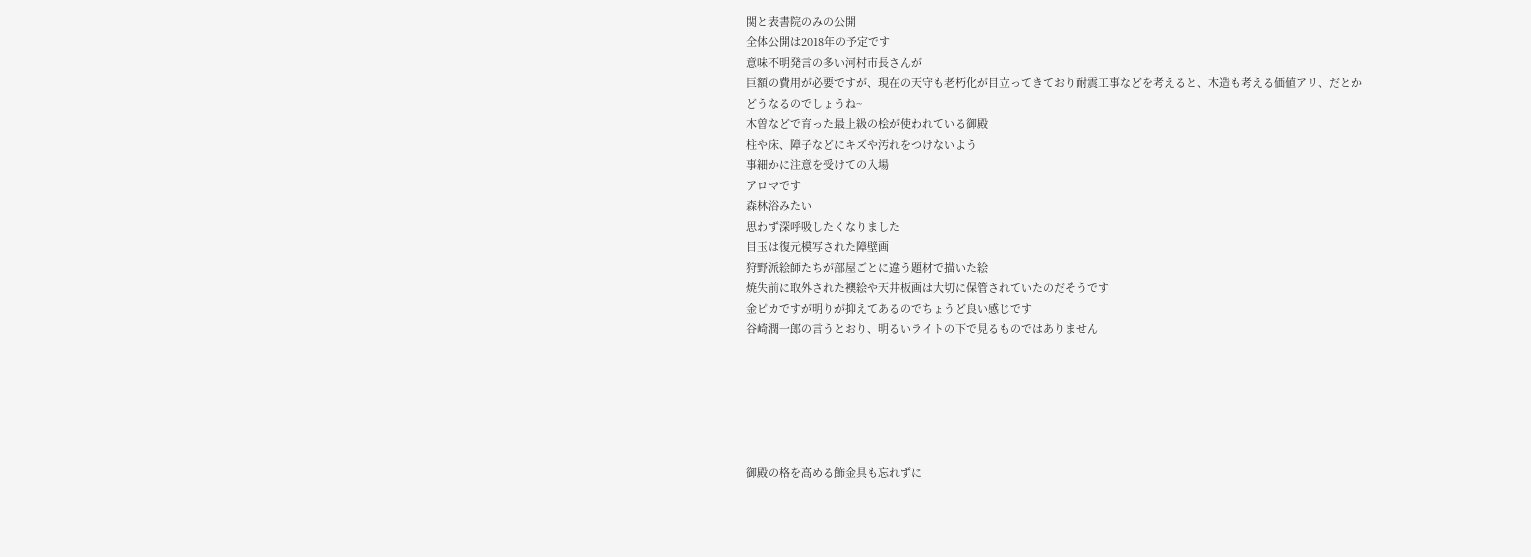関と表書院のみの公開
全体公開は2018年の予定です
意味不明発言の多い河村市長さんが
巨額の費用が必要ですが、現在の天守も老朽化が目立ってきており耐震工事などを考えると、木造も考える価値アリ、だとか
どうなるのでしょうね~
木曽などで育った最上級の桧が使われている御殿
柱や床、障子などにキズや汚れをつけないよう
事細かに注意を受けての入場
アロマです
森林浴みたい
思わず深呼吸したくなりました
目玉は復元模写された障壁画
狩野派絵師たちが部屋ごとに違う題材で描いた絵
焼失前に取外された襖絵や天井板画は大切に保管されていたのだそうです
金ピカですが明りが抑えてあるのでちょうど良い感じです
谷崎潤一郎の言うとおり、明るいライトの下で見るものではありません






御殿の格を高める飾金具も忘れずに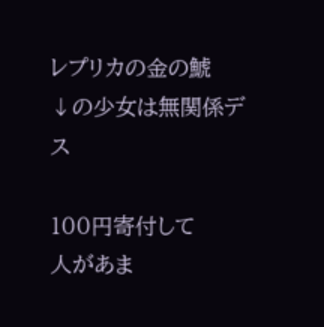レプリカの金の鯱
↓の少女は無関係デス

100円寄付して
人があま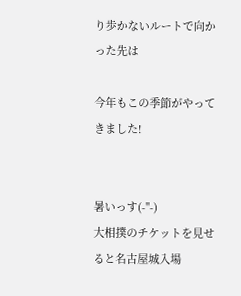り歩かないルートで向かった先は

今年もこの季節がやってきました!


暑いっす(-"-)
大相撲のチケットを見せると名古屋城入場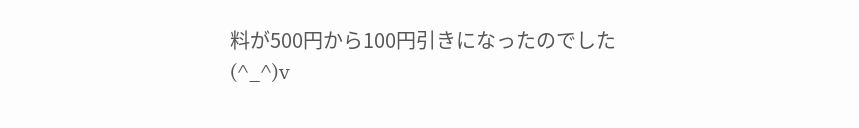料が500円から100円引きになったのでした
(^_^)v